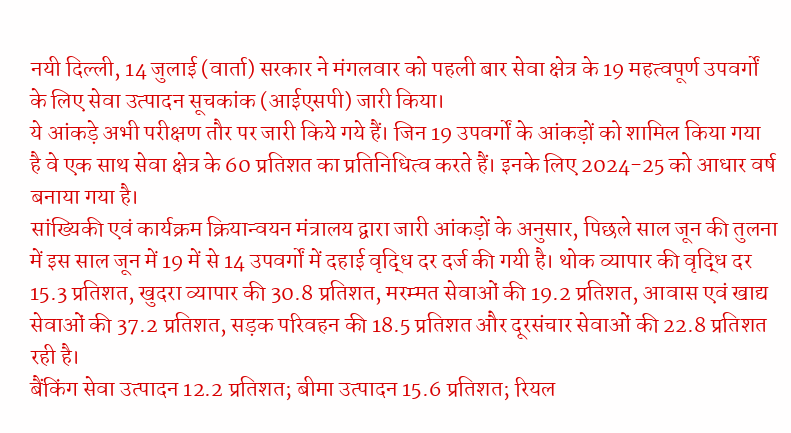नयी दिल्ली, 14 जुलाई (वार्ता) सरकार ने मंगलवार को पहली बार सेवा क्षेत्र के 19 महत्वपूर्ण उपवर्गों के लिए सेवा उत्पादन सूचकांक (आईएसपी) जारी किया।
ये आंकड़े अभी परीक्षण तौर पर जारी किये गये हैं। जिन 19 उपवर्गों के आंकड़ों को शामिल किया गया है वे एक साथ सेवा क्षेत्र के 60 प्रतिशत का प्रतिनिधित्व करते हैं। इनके लिए 2024-25 को आधार वर्ष बनाया गया है।
सांख्यिकी एवं कार्यक्रम क्रियान्वयन मंत्रालय द्वारा जारी आंकड़ों के अनुसार, पिछले साल जून की तुलना में इस साल जून में 19 में से 14 उपवर्गों में दहाई वृद्धि दर दर्ज की गयी है। थोक व्यापार की वृद्धि दर 15.3 प्रतिशत, खुदरा व्यापार की 30.8 प्रतिशत, मरम्मत सेवाओं की 19.2 प्रतिशत, आवास एवं खाद्य सेवाओं की 37.2 प्रतिशत, सड़क परिवहन की 18.5 प्रतिशत और दूरसंचार सेवाओं की 22.8 प्रतिशत रही है।
बैंकिंग सेवा उत्पादन 12.2 प्रतिशत; बीमा उत्पादन 15.6 प्रतिशत; रियल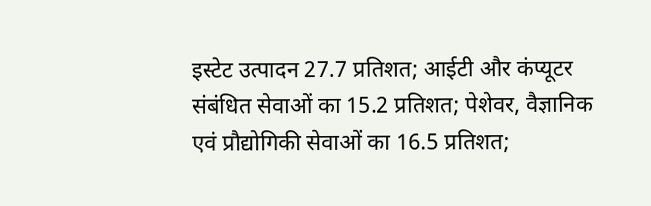इस्टेट उत्पादन 27.7 प्रतिशत; आईटी और कंप्यूटर संबंधित सेवाओं का 15.2 प्रतिशत; पेशेवर, वैज्ञानिक एवं प्रौद्योगिकी सेवाओं का 16.5 प्रतिशत;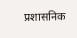प्रशासनिक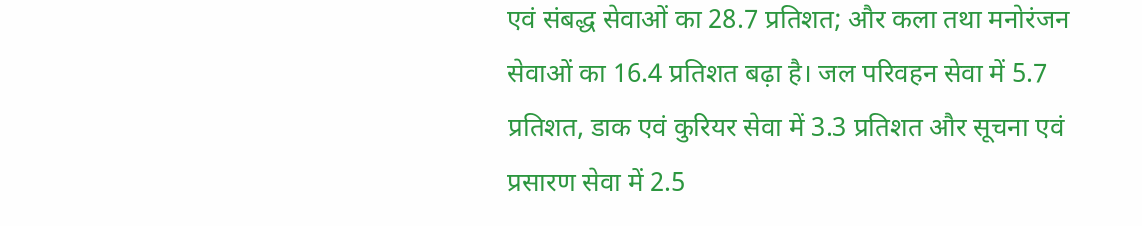एवं संबद्ध सेवाओं का 28.7 प्रतिशत; और कला तथा मनोरंजन सेवाओं का 16.4 प्रतिशत बढ़ा है। जल परिवहन सेवा में 5.7 प्रतिशत, डाक एवं कुरियर सेवा में 3.3 प्रतिशत और सूचना एवं प्रसारण सेवा में 2.5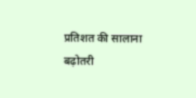प्रतिशत की सालाना बढ़ोतरी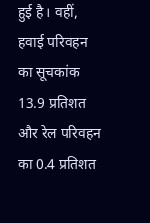हुई है। वहीं, हवाई परिवहन का सूचकांक 13.9 प्रतिशत और रेल परिवहन का 0.4 प्रतिशत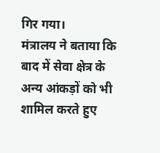गिर गया।
मंत्रालय ने बताया कि बाद में सेवा क्षेत्र के अन्य आंकड़ों को भी शामिल करते हुए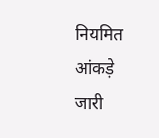नियमित आंकड़े जारी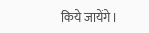किये जायेंगे।